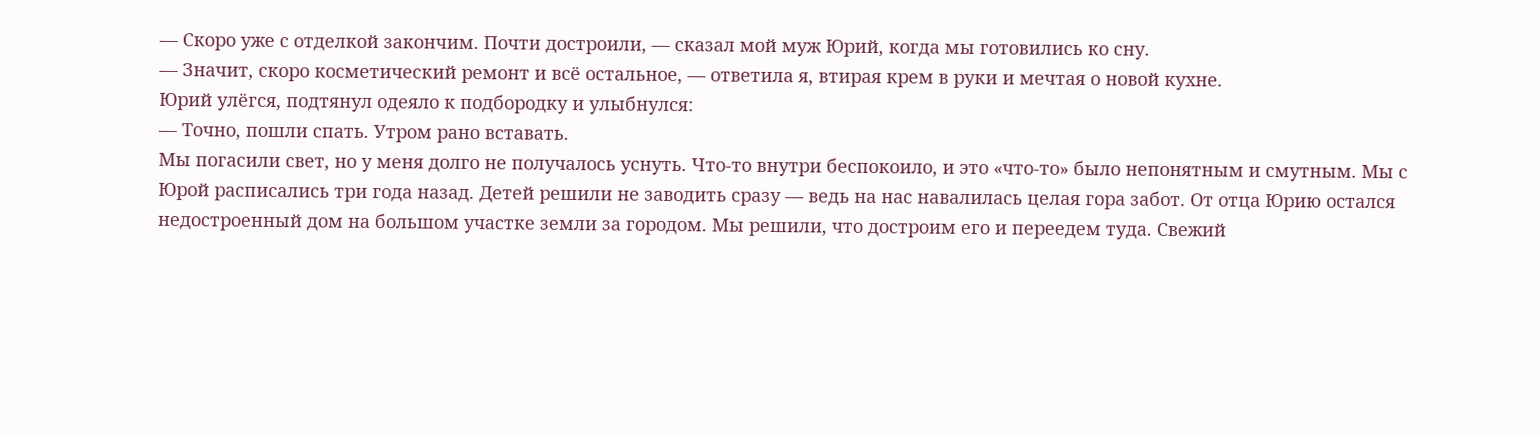— Скоро уже с отделкой закончим. Почти достроили, — сказал мой муж Юрий, когда мы готовились ко сну.
— Значит, скоро косметический ремонт и всё остальное, — ответила я, втирая крем в руки и мечтая о новой кухне.
Юрий улёгся, подтянул одеяло к подбородку и улыбнулся:
— Точно, пошли спать. Утром рано вставать.
Мы погасили свет, но у меня долго не получалось уснуть. Что-то внутри беспокоило, и это «что-то» было непонятным и смутным. Мы с Юрой расписались три года назад. Детей решили не заводить сразу — ведь на нас навалилась целая гора забот. От отца Юрию остался недостроенный дом на большом участке земли за городом. Мы решили, что достроим его и переедем туда. Свежий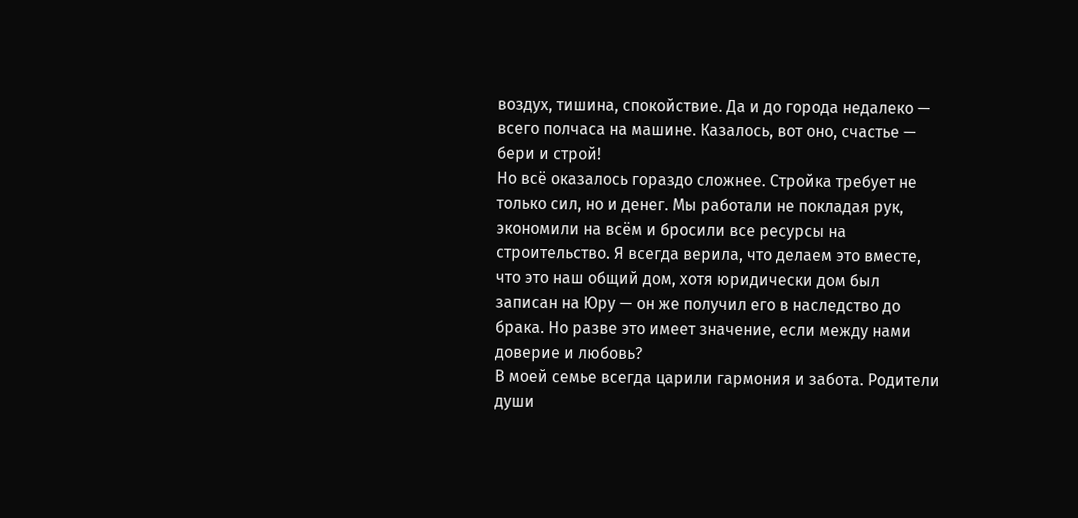воздух, тишина, спокойствие. Да и до города недалеко — всего полчаса на машине. Казалось, вот оно, счастье — бери и строй!
Но всё оказалось гораздо сложнее. Стройка требует не только сил, но и денег. Мы работали не покладая рук, экономили на всём и бросили все ресурсы на строительство. Я всегда верила, что делаем это вместе, что это наш общий дом, хотя юридически дом был записан на Юру — он же получил его в наследство до брака. Но разве это имеет значение, если между нами доверие и любовь?
В моей семье всегда царили гармония и забота. Родители души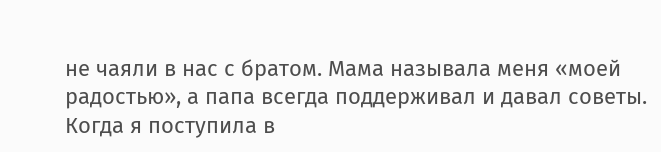не чаяли в нас с братом. Мама называла меня «моей радостью», а папа всегда поддерживал и давал советы. Когда я поступила в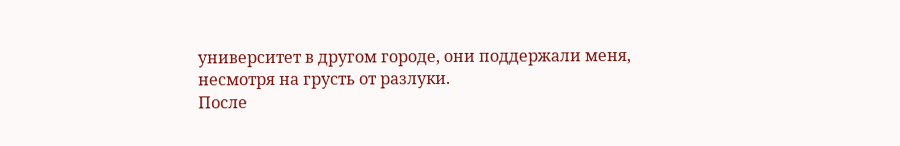университет в другом городе, они поддержали меня, несмотря на грусть от разлуки.
После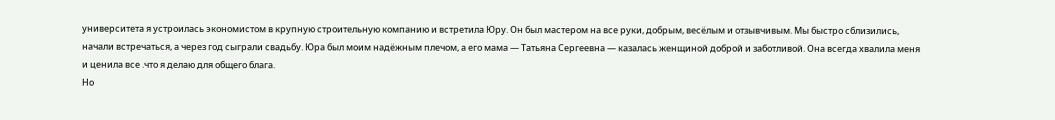университета я устроилась экономистом в крупную строительную компанию и встретила Юру. Он был мастером на все руки, добрым, весёлым и отзывчивым. Мы быстро сблизились, начали встречаться, а через год сыграли свадьбу. Юра был моим надёжным плечом, а его мама — Татьяна Сергеевна — казалась женщиной доброй и заботливой. Она всегда хвалила меня и ценила все .что я делаю для общего блага.
Но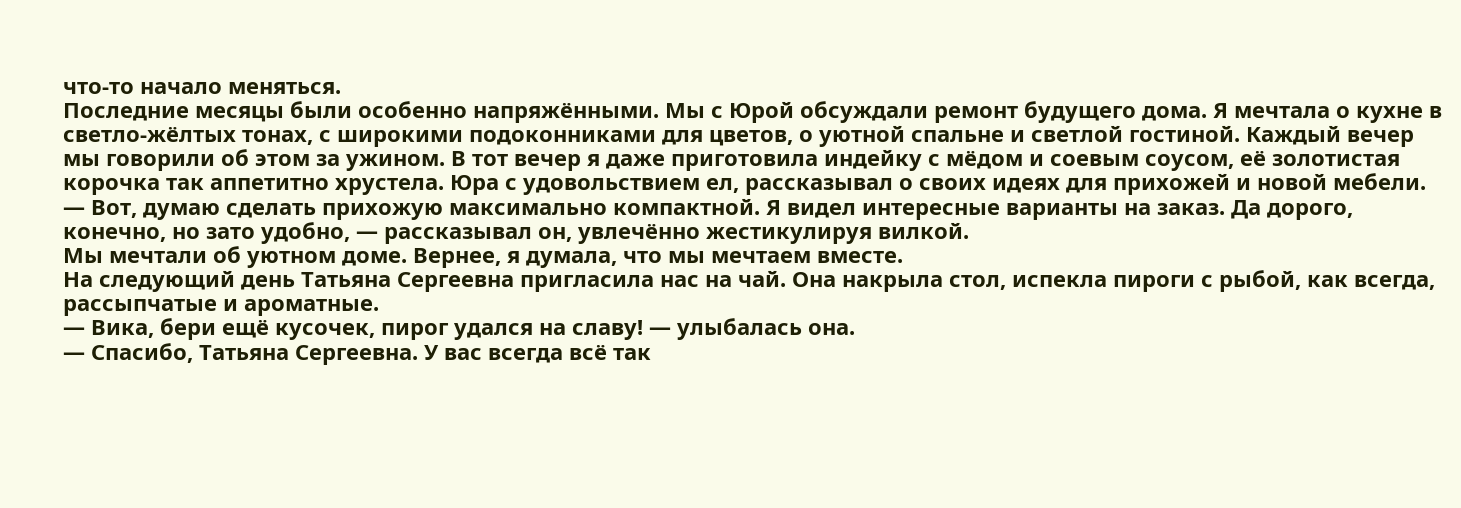что-то начало меняться.
Последние месяцы были особенно напряжёнными. Мы с Юрой обсуждали ремонт будущего дома. Я мечтала о кухне в светло-жёлтых тонах, с широкими подоконниками для цветов, о уютной спальне и светлой гостиной. Каждый вечер мы говорили об этом за ужином. В тот вечер я даже приготовила индейку с мёдом и соевым соусом, её золотистая корочка так аппетитно хрустела. Юра с удовольствием ел, рассказывал о своих идеях для прихожей и новой мебели.
— Вот, думаю сделать прихожую максимально компактной. Я видел интересные варианты на заказ. Да дорого, конечно, но зато удобно, — рассказывал он, увлечённо жестикулируя вилкой.
Мы мечтали об уютном доме. Вернее, я думала, что мы мечтаем вместе.
На следующий день Татьяна Сергеевна пригласила нас на чай. Она накрыла стол, испекла пироги с рыбой, как всегда, рассыпчатые и ароматные.
— Вика, бери ещё кусочек, пирог удался на славу! — улыбалась она.
— Спасибо, Татьяна Сергеевна. У вас всегда всё так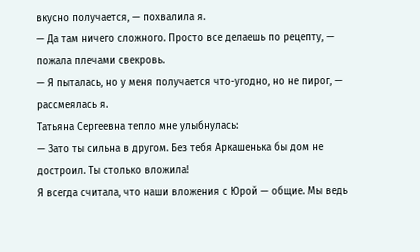вкусно получается, — похвалила я.
— Да там ничего сложного. Просто все делаешь по рецепту, — пожала плечами свекровь.
— Я пыталась, но у меня получается что-угодно, но не пирог, — рассмеялась я.
Татьяна Сергеевна тепло мне улыбнулась:
— Зато ты сильна в другом. Без тебя Аркашенька бы дом не достроил. Ты столько вложила!
Я всегда считала, что наши вложения с Юрой — общие. Мы ведь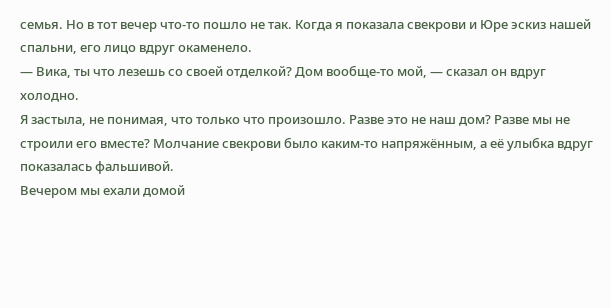семья. Но в тот вечер что-то пошло не так. Когда я показала свекрови и Юре эскиз нашей спальни, его лицо вдруг окаменело.
— Вика, ты что лезешь со своей отделкой? Дом вообще-то мой, — сказал он вдруг холодно.
Я застыла, не понимая, что только что произошло. Разве это не наш дом? Разве мы не строили его вместе? Молчание свекрови было каким-то напряжённым, а её улыбка вдруг показалась фальшивой.
Вечером мы ехали домой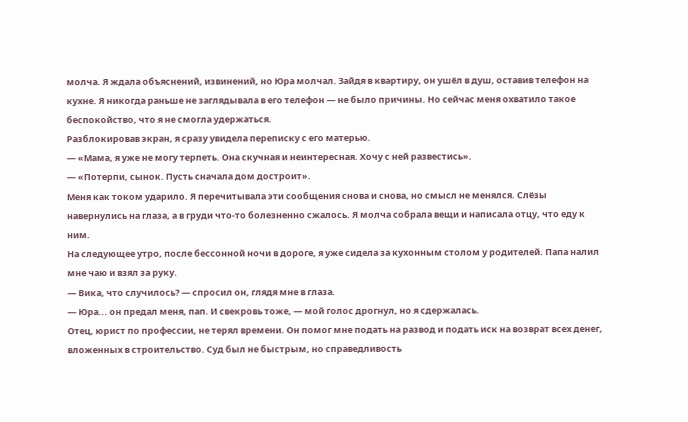молча. Я ждала объяснений, извинений, но Юра молчал. Зайдя в квартиру, он ушёл в душ, оставив телефон на кухне. Я никогда раньше не заглядывала в его телефон — не было причины. Но сейчас меня охватило такое беспокойство, что я не смогла удержаться.
Разблокировав экран, я сразу увидела переписку с его матерью.
— «Мама, я уже не могу терпеть. Она скучная и неинтересная. Хочу с ней развестись».
— «Потерпи, сынок. Пусть сначала дом достроит».
Меня как током ударило. Я перечитывала эти сообщения снова и снова, но смысл не менялся. Слёзы навернулись на глаза, а в груди что-то болезненно сжалось. Я молча собрала вещи и написала отцу, что еду к ним.
На следующее утро, после бессонной ночи в дороге, я уже сидела за кухонным столом у родителей. Папа налил мне чаю и взял за руку.
— Вика, что случилось? — спросил он, глядя мне в глаза.
— Юра... он предал меня, пап. И свекровь тоже, — мой голос дрогнул, но я сдержалась.
Отец, юрист по профессии, не терял времени. Он помог мне подать на развод и подать иск на возврат всех денег, вложенных в строительство. Суд был не быстрым, но справедливость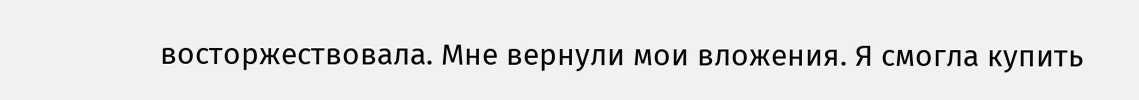восторжествовала. Мне вернули мои вложения. Я смогла купить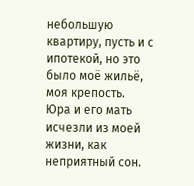небольшую квартиру, пусть и с ипотекой, но это было моё жильё, моя крепость.
Юра и его мать исчезли из моей жизни, как неприятный сон.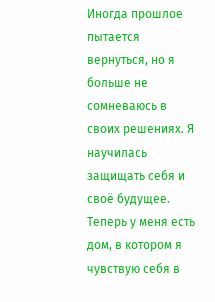Иногда прошлое пытается вернуться, но я больше не сомневаюсь в своих решениях. Я научилась защищать себя и своё будущее. Теперь у меня есть дом, в котором я чувствую себя в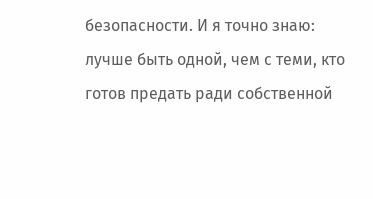безопасности. И я точно знаю: лучше быть одной, чем с теми, кто готов предать ради собственной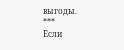выгоды.
***
Если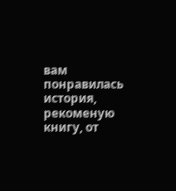вам понравилась история, рекоменую книгу, от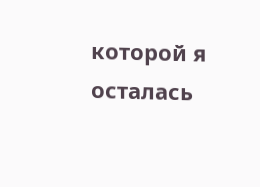которой я осталась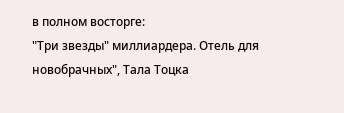в полном восторге:
"Три звезды" миллиардера. Отель для новобрачных", Тала Тоцка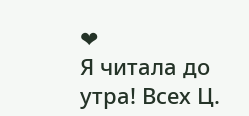❤
Я читала до утра! Всех Ц.